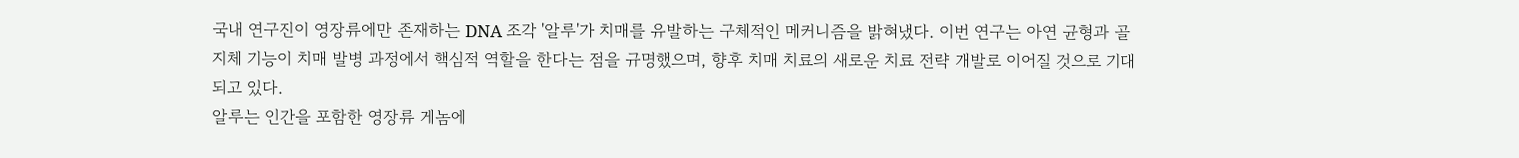국내 연구진이 영장류에만 존재하는 DNA 조각 '알루'가 치매를 유발하는 구체적인 메커니즘을 밝혀냈다. 이번 연구는 아연 균형과 골지체 기능이 치매 발병 과정에서 핵심적 역할을 한다는 점을 규명했으며, 향후 치매 치료의 새로운 치료 전략 개발로 이어질 것으로 기대되고 있다.
알루는 인간을 포함한 영장류 게놈에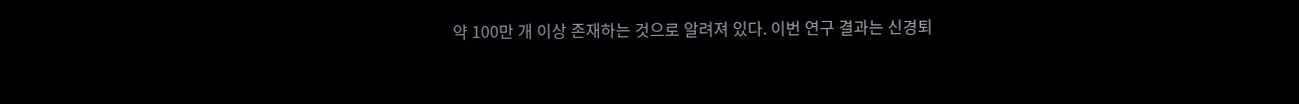약 100만 개 이상 존재하는 것으로 알려져 있다. 이번 연구 결과는 신경퇴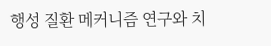행성 질환 메커니즘 연구와 치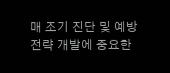매 조기 진단 및 예방 전략 개발에 중요한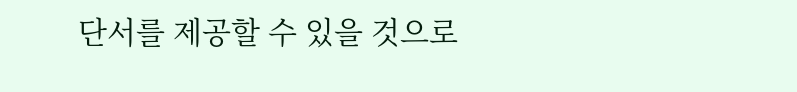단서를 제공할 수 있을 것으로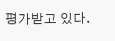평가받고 있다.